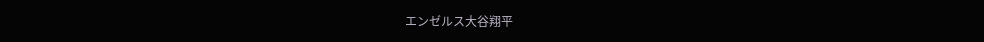エンゼルス大谷翔平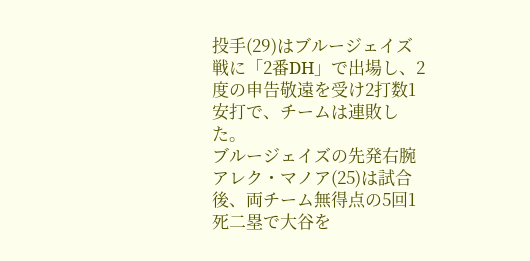投手(29)はブルージェイズ戦に「2番DH」で出場し、2度の申告敬遠を受け2打数1安打で、チームは連敗した。
ブルージェイズの先発右腕アレク・マノア(25)は試合後、両チーム無得点の5回1死二塁で大谷を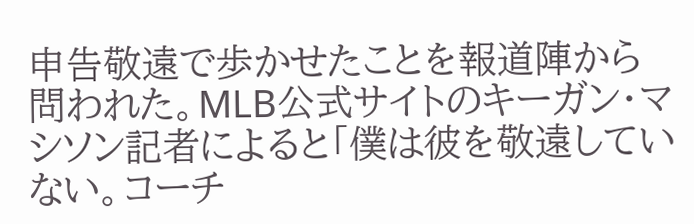申告敬遠で歩かせたことを報道陣から問われた。MLB公式サイトのキーガン・マシソン記者によると「僕は彼を敬遠していない。コーチ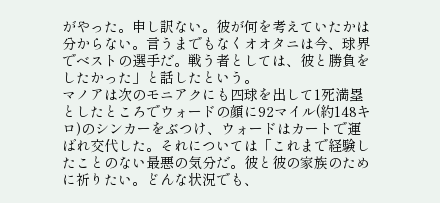がやった。申し訳ない。彼が何を考えていたかは分からない。言うまでもなくオオタニは今、球界でベストの選手だ。戦う者としては、彼と勝負をしたかった」と話したという。
マノアは次のモニアクにも四球を出して1死満塁としたところでウォードの顔に92マイル(約148キロ)のシンカーをぶつけ、ウォードはカートで運ばれ交代した。それについては「これまで経験したことのない最悪の気分だ。彼と彼の家族のために祈りたい。どんな状況でも、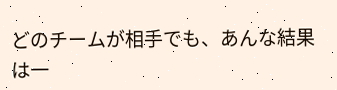どのチームが相手でも、あんな結果は一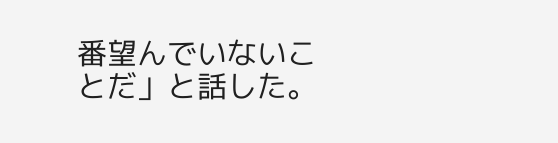番望んでいないことだ」と話した。